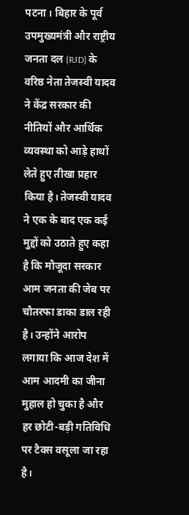पटना। बिहार के पूर्व उपमुख्यमंत्री और राष्ट्रीय जनता दल (RJD) के वरिष्ठ नेता तेजस्वी यादव ने केंद्र सरकार की नीतियों और आर्थिक व्यवस्था को आड़े हाथों लेते हुए तीखा प्रहार किया है। तेजस्वी यादव ने एक के बाद एक कई मुद्दों को उठाते हुए कहा है कि मौजूदा सरकार आम जनता की जेब पर चौतरफा डाका डाल रही है। उन्होंने आरोप लगाया कि आज देश में आम आदमी का जीना मुहाल हो चुका है और हर छोटी-बड़ी गतिविधि पर टैक्स वसूला जा रहा है।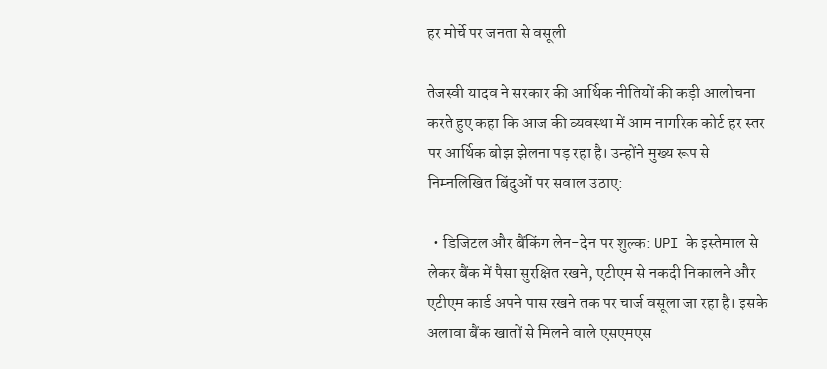हर मोर्चे पर जनता से वसूली

तेजस्वी यादव ने सरकार की आर्थिक नीतियों की कड़ी आलोचना करते हुए कहा कि आज की व्यवस्था में आम नागरिक कोर्ट हर स्तर पर आर्थिक बोझ झेलना पड़ रहा है। उन्होंने मुख्य रूप से निम्नलिखित बिंदुओं पर सवाल उठाए:

  • डिजिटल और बैंकिंग लेन-देन पर शुल्क: UPI के इस्तेमाल से लेकर बैंक में पैसा सुरक्षित रखने, एटीएम से नकदी निकालने और एटीएम कार्ड अपने पास रखने तक पर चार्ज वसूला जा रहा है। इसके अलावा बैंक खातों से मिलने वाले एसएमएस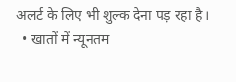अलर्ट के लिए भी शुल्क देना पड़ रहा है।
  • खातों में न्यूनतम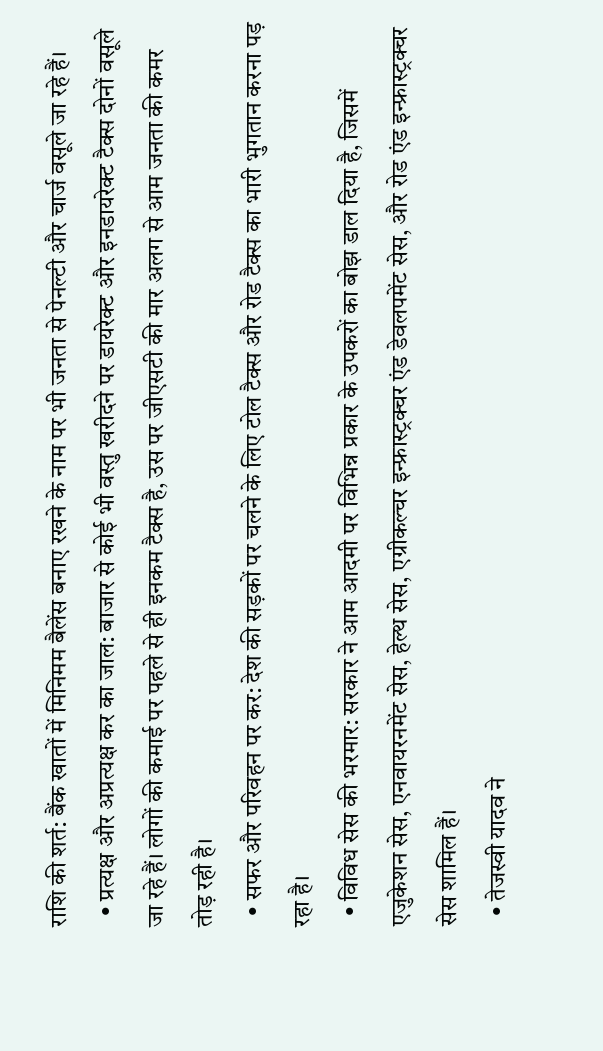राशि की शर्त: बैंक खातों में मिनिमम बैलेंस बनाए रखने के नाम पर भी जनता से पेनल्टी और चार्ज वसूले जा रहे हैं।
  • प्रत्यक्ष और अप्रत्यक्ष कर का जाल: बाजार से कोई भी वस्तु खरीदने पर डायरेक्ट और इनडायरेक्ट टैक्स दोनों वसूले जा रहे हैं। लोगों की कमाई पर पहले से ही इनकम टैक्स है, उस पर जीएसटी की मार अलग से आम जनता की कमर तोड़ रही है।
  • सफर और परिवहन पर कर: देश की सड़कों पर चलने के लिए टोल टैक्स और रोड टैक्स का भारी भुगतान करना पड़ रहा है।
  • विविध सेस की भरमार: सरकार ने आम आदमी पर विभिन्न प्रकार के उपकरों का बोझ डाल दिया है, जिसमें एजुकेशन सेस, एनवायरनमेंट सेस, हेल्थ सेस, एग्रीकल्चर इन्फ्रास्ट्रक्चर एंड डेवलपमेंट सेस, और रोड एंड इन्फ्रास्ट्रक्चर सेस शामिल हैं।
  • तेजस्वी यादव ने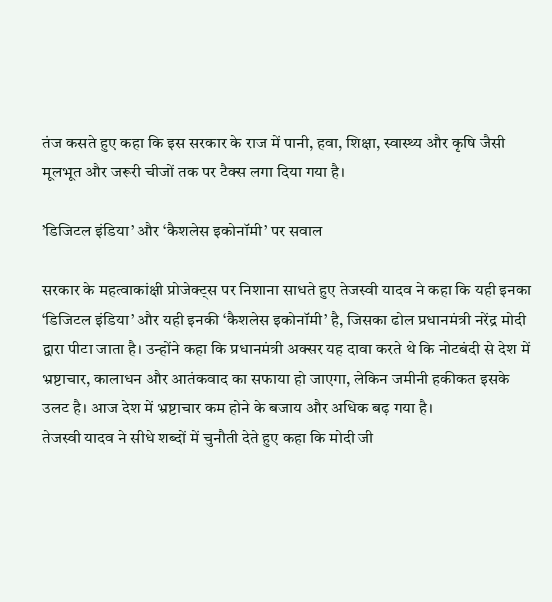तंज कसते हुए कहा कि इस सरकार के राज में पानी, हवा, शिक्षा, स्वास्थ्य और कृषि जैसी मूलभूत और जरूरी चीजों तक पर टैक्स लगा दिया गया है।

’डिजिटल इंडिया’ और ‘कैशलेस इकोनॉमी’ पर सवाल

सरकार के महत्वाकांक्षी प्रोजेक्ट्स पर निशाना साधते हुए तेजस्वी यादव ने कहा कि यही इनका ‘डिजिटल इंडिया’ और यही इनकी ‘कैशलेस इकोनॉमी’ है, जिसका ढोल प्रधानमंत्री नरेंद्र मोदी द्वारा पीटा जाता है। उन्होंने कहा कि प्रधानमंत्री अक्सर यह दावा करते थे कि नोटबंदी से देश में भ्रष्टाचार, कालाधन और आतंकवाद का सफाया हो जाएगा, लेकिन जमीनी हकीकत इसके उलट है। आज देश में भ्रष्टाचार कम होने के बजाय और अधिक बढ़ गया है।
तेजस्वी यादव ने सीधे शब्दों में चुनौती देते हुए कहा कि मोदी जी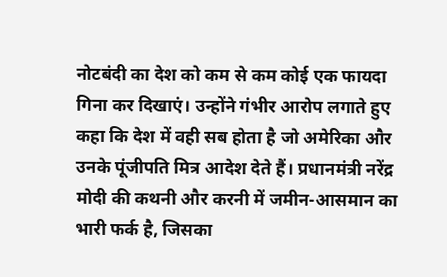नोटबंदी का देश को कम से कम कोई एक फायदा गिना कर दिखाएं। उन्होंने गंभीर आरोप लगाते हुए कहा कि देश में वही सब होता है जो अमेरिका और उनके पूंजीपति मित्र आदेश देते हैं। प्रधानमंत्री नरेंद्र मोदी की कथनी और करनी में जमीन-आसमान का भारी फर्क है, जिसका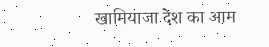खामियाजा देश का आम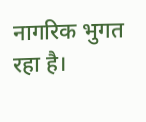नागरिक भुगत रहा है।